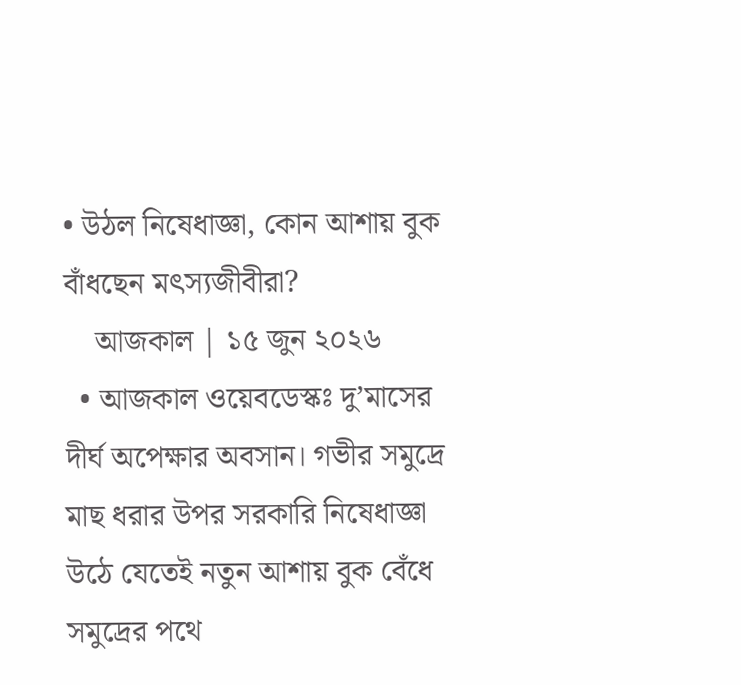• উঠল নিষেধাজ্ঞা, কোন আশায় বুক বাঁধছেন মৎস্যজীবীরা?
    আজকাল | ১৫ জুন ২০২৬
  • আজকাল ওয়েবডেস্কঃ দু’মাসের দীর্ঘ অপেক্ষার অবসান। গভীর সমুদ্রে মাছ ধরার উপর সরকারি নিষেধাজ্ঞা উঠে যেতেই নতুন আশায় বুক বেঁধে সমুদ্রের পথে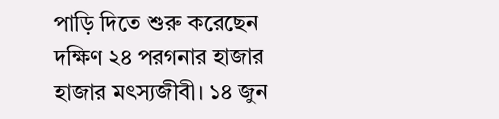পাড়ি দিতে শুরু করেছেন দক্ষিণ ২৪ পরগনার হাজার হাজার মৎস্যজীবী। ১৪ জুন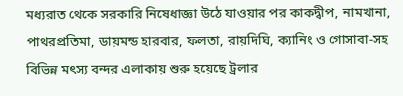মধ্যরাত থেকে সরকারি নিষেধাজ্ঞা উঠে যাওয়ার পর কাকদ্বীপ, নামখানা, পাথরপ্রতিমা, ডায়মন্ড হারবার, ফলতা, রায়দিঘি, ক্যানিং ও গোসাবা-সহ বিভিন্ন মৎস্য বন্দর এলাকায় শুরু হয়েছে ট্রলার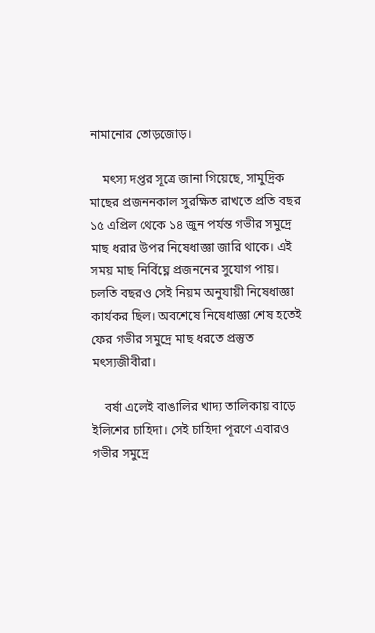নামানোর তোড়জোড়।

    মৎস্য দপ্তর সূত্রে জানা গিয়েছে, সামুদ্রিক মাছের প্রজননকাল সুরক্ষিত রাখতে প্রতি বছর ১৫ এপ্রিল থেকে ১৪ জুন পর্যন্ত গভীর সমুদ্রে মাছ ধরার উপর নিষেধাজ্ঞা জারি থাকে। এই সময় মাছ নির্বিঘ্নে প্রজননের সুযোগ পায়। চলতি বছরও সেই নিয়ম অনুযায়ী নিষেধাজ্ঞা কার্যকর ছিল। অবশেষে নিষেধাজ্ঞা শেষ হতেই ফের গভীর সমুদ্রে মাছ ধরতে প্রস্তুত মৎস্যজীবীরা।

    বর্ষা এলেই বাঙালির খাদ্য তালিকায় বাড়ে ইলিশের চাহিদা। সেই চাহিদা পূরণে এবারও গভীর সমুদ্রে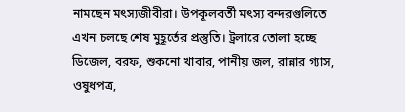নামছেন মৎস্যজীবীরা। উপকূলবর্তী মৎস্য বন্দরগুলিতে এখন চলছে শেষ মুহূর্তের প্রস্তুতি। ট্রলারে তোলা হচ্ছে ডিজেল, বরফ, শুকনো খাবার, পানীয় জল, রান্নার গ্যাস, ওষুধপত্র,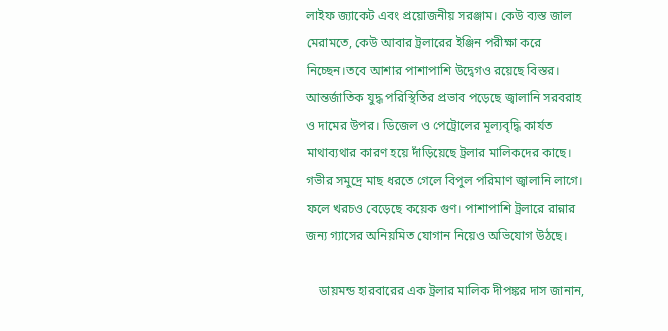লাইফ জ্যাকেট এবং প্রয়োজনীয় সরঞ্জাম। কেউ ব্যস্ত জাল মেরামতে, কেউ আবার ট্রলারের ইঞ্জিন পরীক্ষা করে নিচ্ছেন।তবে আশার পাশাপাশি উদ্বেগও রয়েছে বিস্তর। আন্তর্জাতিক যুদ্ধ পরিস্থিতির প্রভাব পড়েছে জ্বালানি সরবরাহ ও দামের উপর। ডিজেল ও পেট্রোলের মূল্যবৃদ্ধি কার্যত মাথাব্যথার কারণ হয়ে দাঁড়িয়েছে ট্রলার মালিকদের কাছে। গভীর সমুদ্রে মাছ ধরতে গেলে বিপুল পরিমাণ জ্বালানি লাগে। ফলে খরচও বেড়েছে কয়েক গুণ। পাশাপাশি ট্রলারে রান্নার জন্য গ্যাসের অনিয়মিত যোগান নিয়েও অভিযোগ উঠছে।

    ডায়মন্ড হারবারের এক ট্রলার মালিক দীপঙ্কর দাস জানান,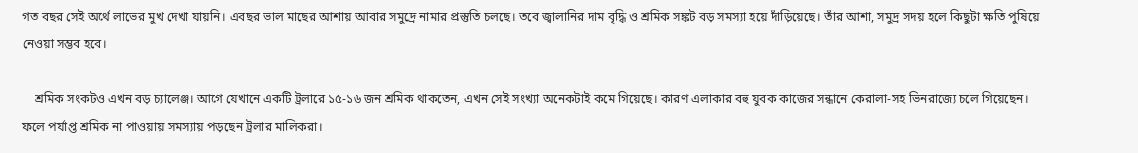গত বছর সেই অর্থে লাভের মুখ দেখা যায়নি। এবছর ভাল মাছের আশায় আবার সমুদ্রে নামার প্রস্তুতি চলছে। তবে জ্বালানির দাম বৃদ্ধি ও শ্রমিক সঙ্কট বড় সমস্যা হয়ে দাঁড়িয়েছে। তাঁর আশা, সমুদ্র সদয় হলে কিছুটা ক্ষতি পুষিয়ে নেওয়া সম্ভব হবে।

    শ্রমিক সংকটও এখন বড় চ্যালেঞ্জ। আগে যেখানে একটি ট্রলারে ১৫-১৬ জন শ্রমিক থাকতেন, এখন সেই সংখ্যা অনেকটাই কমে গিয়েছে। কারণ এলাকার বহু যুবক কাজের সন্ধানে কেরালা-সহ ভিনরাজ্যে চলে গিয়েছেন। ফলে পর্যাপ্ত শ্রমিক না পাওয়ায় সমস্যায় পড়ছেন ট্রলার মালিকরা।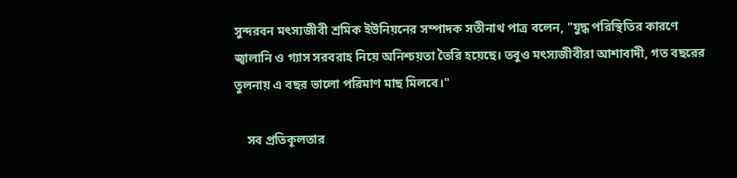সুন্দরবন মৎস্যজীবী শ্রমিক ইউনিয়নের সম্পাদক সতীনাথ পাত্র বলেন, "যুদ্ধ পরিস্থিতির কারণে জ্বালানি ও গ্যাস সরবরাহ নিয়ে অনিশ্চয়তা তৈরি হয়েছে। তবুও মৎস্যজীবীরা আশাবাদী, গত বছরের তুলনায় এ বছর ভালো পরিমাণ মাছ মিলবে।"

    সব প্রতিকূলতার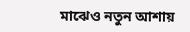মাঝেও নতুন আশায়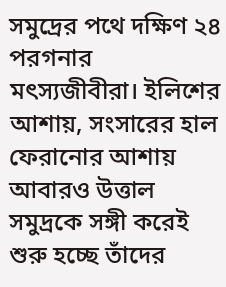সমুদ্রের পথে দক্ষিণ ২৪ পরগনার মৎস্যজীবীরা। ইলিশের আশায়, সংসারের হাল ফেরানোর আশায় আবারও উত্তাল সমুদ্রকে সঙ্গী করেই শুরু হচ্ছে তাঁদের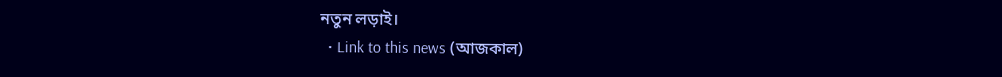নতুন লড়াই।
  • Link to this news (আজকাল)